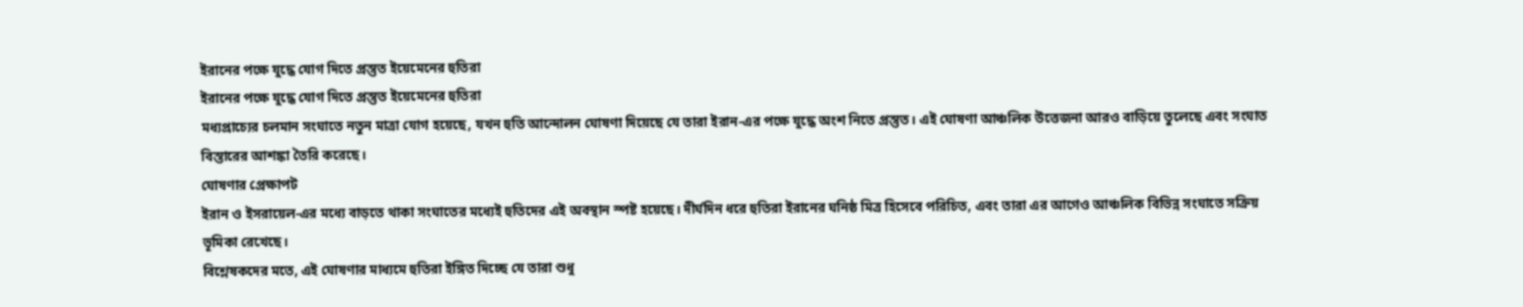ইরানের পক্ষে যুদ্ধে যোগ দিতে প্রস্তুত ইয়েমেনের হুতিরা
ইরানের পক্ষে যুদ্ধে যোগ দিতে প্রস্তুত ইয়েমেনের হুতিরা
মধ্যপ্রাচ্যের চলমান সংঘাতে নতুন মাত্রা যোগ হয়েছে, যখন হুতি আন্দোলন ঘোষণা দিয়েছে যে তারা ইরান-এর পক্ষে যুদ্ধে অংশ নিতে প্রস্তুত। এই ঘোষণা আঞ্চলিক উত্তেজনা আরও বাড়িয়ে তুলেছে এবং সংঘাত বিস্তারের আশঙ্কা তৈরি করেছে।
ঘোষণার প্রেক্ষাপট
ইরান ও ইসরায়েল-এর মধ্যে বাড়তে থাকা সংঘাতের মধ্যেই হুতিদের এই অবস্থান স্পষ্ট হয়েছে। দীর্ঘদিন ধরে হুতিরা ইরানের ঘনিষ্ঠ মিত্র হিসেবে পরিচিত, এবং তারা এর আগেও আঞ্চলিক বিভিন্ন সংঘাতে সক্রিয় ভূমিকা রেখেছে।
বিশ্লেষকদের মতে, এই ঘোষণার মাধ্যমে হুতিরা ইঙ্গিত দিচ্ছে যে তারা শুধু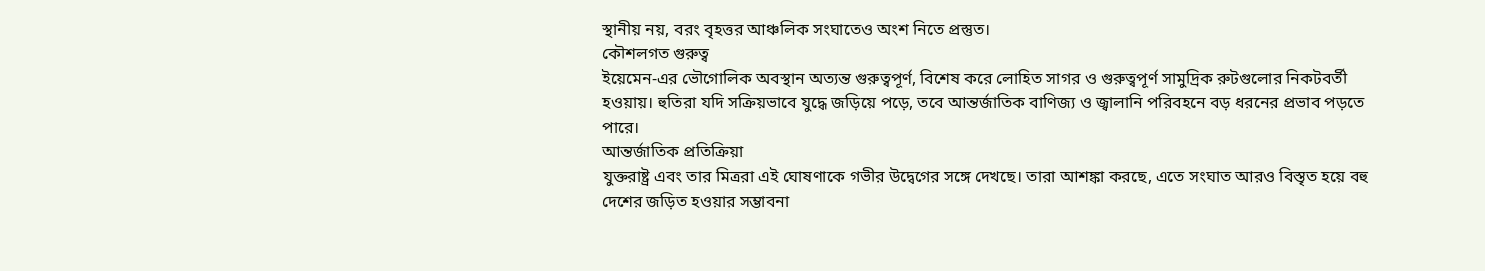স্থানীয় নয়, বরং বৃহত্তর আঞ্চলিক সংঘাতেও অংশ নিতে প্রস্তুত।
কৌশলগত গুরুত্ব
ইয়েমেন-এর ভৌগোলিক অবস্থান অত্যন্ত গুরুত্বপূর্ণ, বিশেষ করে লোহিত সাগর ও গুরুত্বপূর্ণ সামুদ্রিক রুটগুলোর নিকটবর্তী হওয়ায়। হুতিরা যদি সক্রিয়ভাবে যুদ্ধে জড়িয়ে পড়ে, তবে আন্তর্জাতিক বাণিজ্য ও জ্বালানি পরিবহনে বড় ধরনের প্রভাব পড়তে পারে।
আন্তর্জাতিক প্রতিক্রিয়া
যুক্তরাষ্ট্র এবং তার মিত্ররা এই ঘোষণাকে গভীর উদ্বেগের সঙ্গে দেখছে। তারা আশঙ্কা করছে, এতে সংঘাত আরও বিস্তৃত হয়ে বহু দেশের জড়িত হওয়ার সম্ভাবনা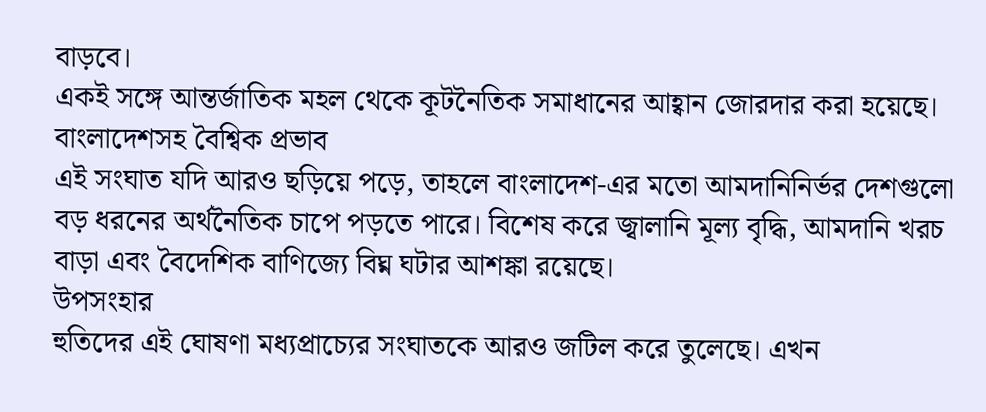বাড়বে।
একই সঙ্গে আন্তর্জাতিক মহল থেকে কূটনৈতিক সমাধানের আহ্বান জোরদার করা হয়েছে।
বাংলাদেশসহ বৈশ্বিক প্রভাব
এই সংঘাত যদি আরও ছড়িয়ে পড়ে, তাহলে বাংলাদেশ-এর মতো আমদানিনির্ভর দেশগুলো বড় ধরনের অর্থনৈতিক চাপে পড়তে পারে। বিশেষ করে জ্বালানি মূল্য বৃদ্ধি, আমদানি খরচ বাড়া এবং বৈদেশিক বাণিজ্যে বিঘ্ন ঘটার আশঙ্কা রয়েছে।
উপসংহার
হুতিদের এই ঘোষণা মধ্যপ্রাচ্যের সংঘাতকে আরও জটিল করে তুলেছে। এখন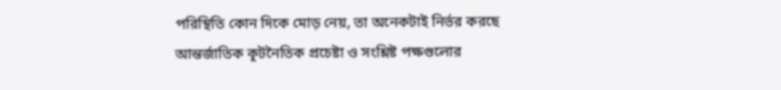পরিস্থিতি কোন দিকে মোড় নেয়, তা অনেকটাই নির্ভর করছে আন্তর্জাতিক কূটনৈতিক প্রচেষ্টা ও সংশ্লিষ্ট পক্ষগুলোর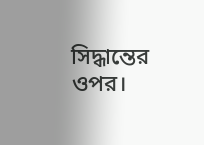সিদ্ধান্তের ওপর।